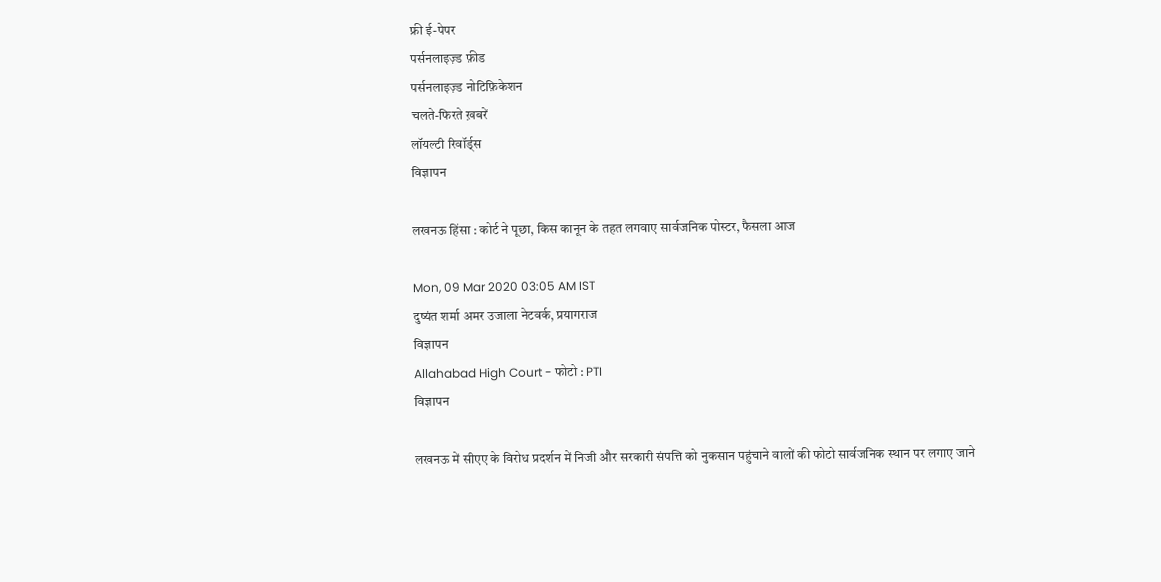फ्री ई-पेपर
पर्सनलाइज़्ड फ़ीड
पर्सनलाइज़्ड नोटिफ़िकेशन
चलते-फिरते ख़बरें
लॉयल्टी रिवॉर्ड्स
विज्ञापन

लखनऊ हिंसा : कोर्ट ने पूछा, किस कानून के तहत लगवाए सार्वजनिक पोस्टर, फैसला आज

Mon, 09 Mar 2020 03:05 AM IST
दुष्यंत शर्मा अमर उजाला नेटवर्क, प्रयागराज
विज्ञापन
Allahabad High Court - फोटो : PTI
विज्ञापन

लखनऊ में सीएए के विरोध प्रदर्शन में निजी और सरकारी संपत्ति को नुकसान पहुंचाने वालों की फोटो सार्वजनिक स्थान पर लगाए जाने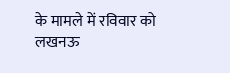के मामले में रविवार को लखनऊ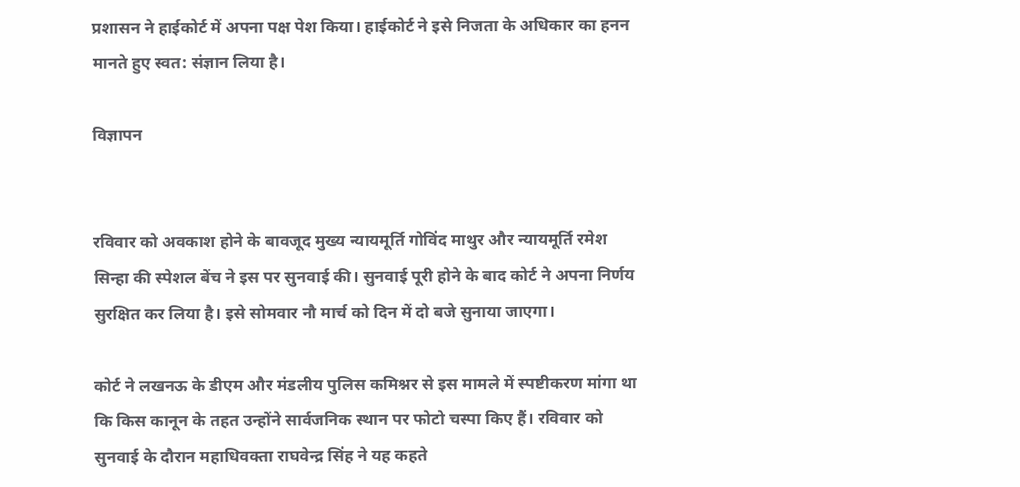प्रशासन ने हाईकोर्ट में अपना पक्ष पेश किया। हाईकोर्ट ने इसे निजता के अधिकार का हनन मानते हुए स्वत: संज्ञान लिया है।

विज्ञापन


रविवार को अवकाश होने के बावजूद मुख्य न्यायमूर्ति गोविंद माथुर और न्यायमूर्ति रमेश सिन्हा की स्पेशल बेंच ने इस पर सुनवाई की। सुनवाई पूरी होने के बाद कोर्ट ने अपना निर्णय सुरक्षित कर लिया है। इसे सोमवार नौ मार्च को दिन में दो बजे सुनाया जाएगा।

कोर्ट ने लखनऊ के डीएम और मंडलीय पुलिस कमिश्नर से इस मामले में स्पष्टीकरण मांगा था कि किस कानून के तहत उन्होंने सार्वजनिक स्थान पर फोटो चस्पा किए हैं। रविवार को सुनवाई के दौरान महाधिवक्ता राघवेन्द्र सिंह ने यह कहते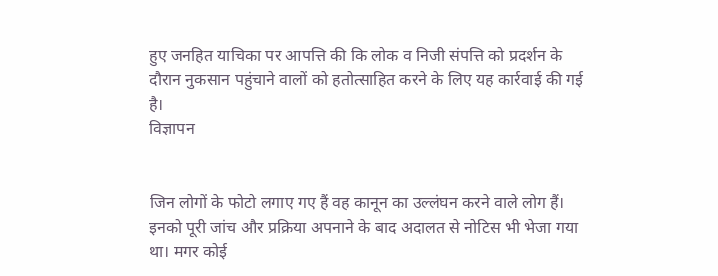हुए जनहित याचिका पर आपत्ति की कि लोक व निजी संपत्ति को प्रदर्शन के दौरान नुकसान पहुंचाने वालों को हतोत्साहित करने के लिए यह कार्रवाई की गई है।
विज्ञापन


जिन लोगों के फोटो लगाए गए हैं वह कानून का उल्लंघन करने वाले लोग हैं। इनको पूरी जांच और प्रक्रिया अपनाने के बाद अदालत से नोटिस भी भेजा गया था। मगर कोई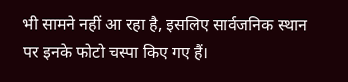भी सामने नहीं आ रहा है, इसलिए सार्वजनिक स्थान पर इनके फोटो चस्पा किए गए हैं।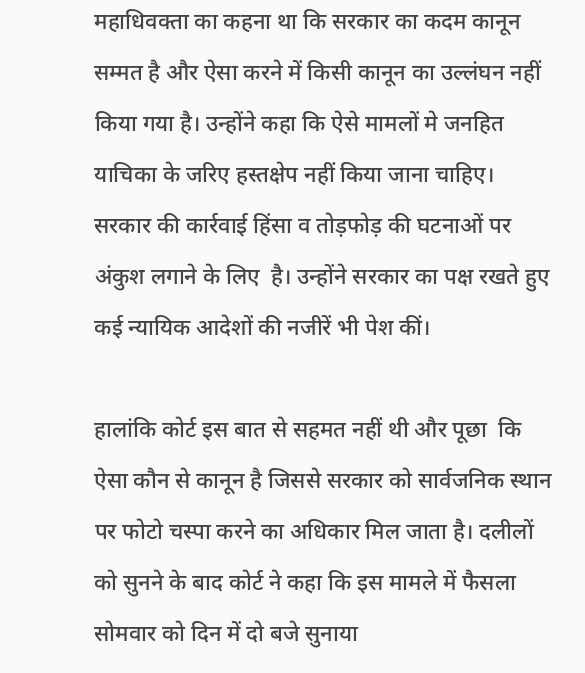महाधिवक्ता का कहना था कि सरकार का कदम कानून सम्मत है और ऐसा करने में किसी कानून का उल्लंघन नहीं किया गया है। उन्होंने कहा कि ऐसे मामलों मे जनहित याचिका के जरिए हस्तक्षेप नहीं किया जाना चाहिए। सरकार की कार्रवाई हिंसा व तोड़फोड़ की घटनाओं पर अंकुश लगाने के लिए  है। उन्होंने सरकार का पक्ष रखते हुए कई न्यायिक आदेशों की नजीरें भी पेश कीं।

हालांकि कोर्ट इस बात से सहमत नहीं थी और पूछा  कि ऐसा कौन से कानून है जिससे सरकार को सार्वजनिक स्थान पर फोटो चस्पा करने का अधिकार मिल जाता है। दलीलों को सुनने के बाद कोर्ट ने कहा कि इस मामले में फैसला सोमवार को दिन में दो बजे सुनाया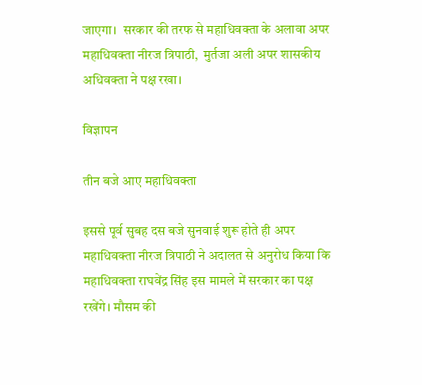जाएगा।  सरकार की तरफ से महाधिवक्ता के अलावा अपर महाधिवक्ता नीरज त्रिपाठी,  मुर्तजा अली अपर शासकीय अधिवक्ता ने पक्ष रखा।

विज्ञापन

तीन बजे आए महाधिवक्ता

इससे पूर्व सुबह दस बजे सुनवाई शुरू होते ही अपर महाधिवक्ता नीरज त्रिपाठी ने अदालत से अनुरोध किया कि महाधिवक्ता राघवेंद्र सिंह इस मामले में सरकार का पक्ष रखेंगे। मौसम की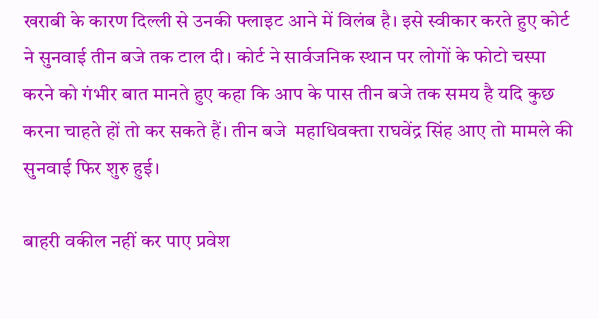खराबी के कारण दिल्ली से उनकी फ्लाइट आने में विलंब है। इसे स्वीकार करते हुए कोर्ट ने सुनवाई तीन बजे तक टाल दी। कोर्ट ने सार्वजनिक स्थान पर लोगों के फोटो चस्पा करने को गंभीर बात मानते हुए कहा कि आप के पास तीन बजे तक समय है यदि कुछ करना चाहते हों तो कर सकते हैं। तीन बजे  महाधिवक्ता राघवेंद्र सिंह आए तो मामले की सुनवाई फिर शुरु हुई।

बाहरी वकील नहीं कर पाए प्रवेश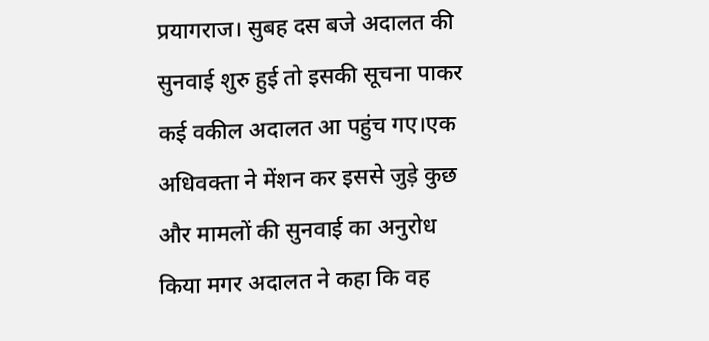प्रयागराज। सुबह दस बजे अदालत की सुनवाई शुरु हुई तो इसकी सूचना पाकर कई वकील अदालत आ पहुंच गए।एक अधिवक्ता ने मेंशन कर इससे जुड़े कुछ और मामलों की सुनवाई का अनुरोध किया मगर अदालत ने कहा कि वह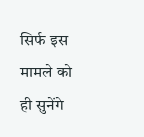सिर्फ इस मामले को ही सुनेंगे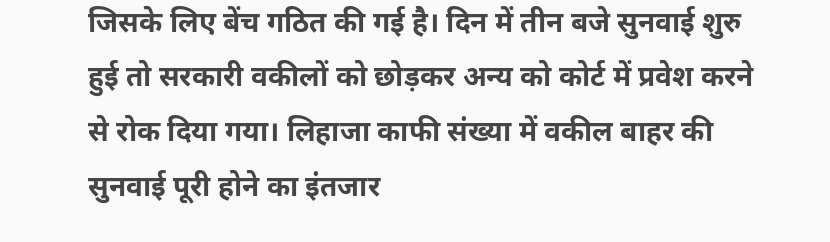जिसके लिए बेंच गठित की गई है। दिन में तीन बजे सुनवाई शुरु हुई तो सरकारी वकीलों को छोड़कर अन्य को कोर्ट में प्रवेश करने से रोक दिया गया। लिहाजा काफी संख्या में वकील बाहर की सुनवाई पूरी होने का इंतजार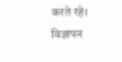करते रहे।
विज्ञापन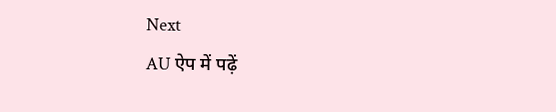Next
AU ऐप में पढ़ें